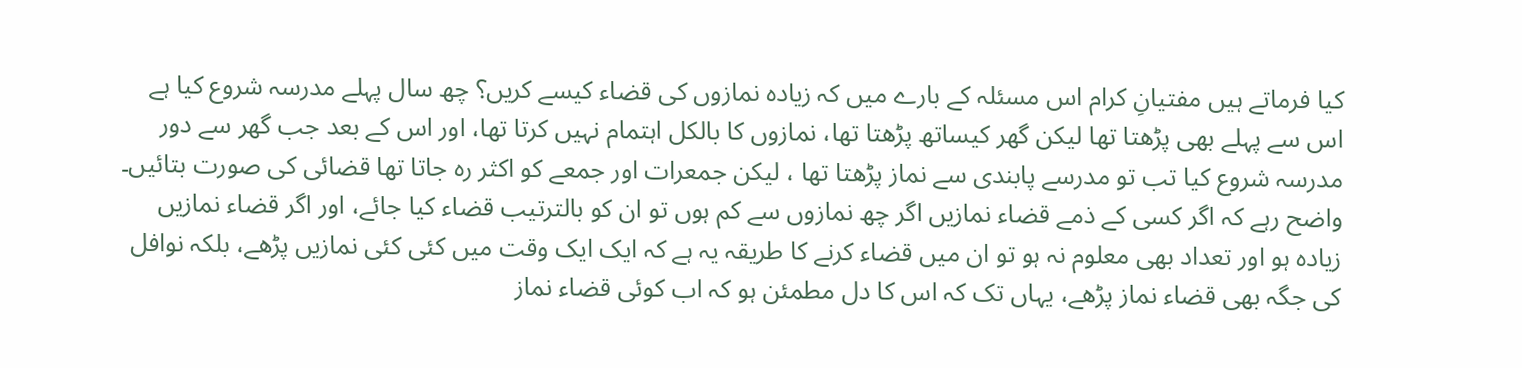کیا فرماتے ہیں مفتیانِ کرام اس مسئلہ کے بارے میں کہ زیادہ نمازوں کی قضاء کیسے کریں؟ چھ سال پہلے مدرسہ شروع کیا ہے اس سے پہلے بھی پڑھتا تھا لیکن گھر کیساتھ پڑھتا تھا، نمازوں کا بالکل اہتمام نہیں کرتا تھا، اور اس کے بعد جب گھر سے دور مدرسہ شروع کیا تب تو مدرسے پابندی سے نماز پڑھتا تھا ، لیکن جمعرات اور جمعے کو اکثر رہ جاتا تھا قضائی کی صورت بتائیں۔
واضح رہے کہ اگر کسی کے ذمے قضاء نمازیں اگر چھ نمازوں سے کم ہوں تو ان کو بالترتیب قضاء کیا جائے، اور اگر قضاء نمازیں زیادہ ہو اور تعداد بھی معلوم نہ ہو تو ان میں قضاء کرنے کا طریقہ یہ ہے کہ ایک ایک وقت میں کئی کئی نمازیں پڑھے، بلکہ نوافل کی جگہ بھی قضاء نماز پڑھے، یہاں تک کہ اس کا دل مطمئن ہو کہ اب کوئی قضاء نماز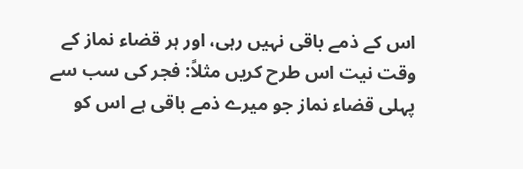اس کے ذمے باقی نہیں رہی، اور ہر قضاء نماز کے وقت نیت اس طرح کریں مثلاً: فجر کی سب سے پہلی قضاء نماز جو میرے ذمے باقی ہے اس کو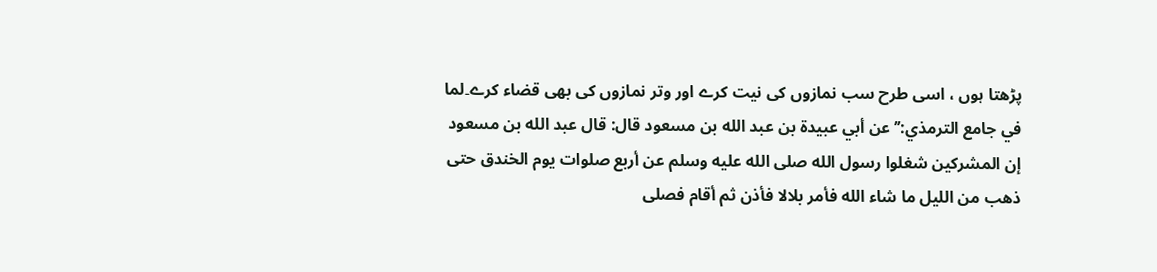پڑھتا ہوں ، اسی طرح سب نمازوں کی نیت کرے اور وتر نمازوں کی بھی قضاء کرے۔لما في جامع الترمذي:’’عن أبي عبيدة بن عبد الله بن مسعود قال: قال عبد الله بن مسعود إن المشركين شغلوا رسول الله صلى الله عليه وسلم عن أربع صلوات يوم الخندق حتى ذهب من الليل ما شاء الله فأمر بلالا فأذن ثم أقام فصلى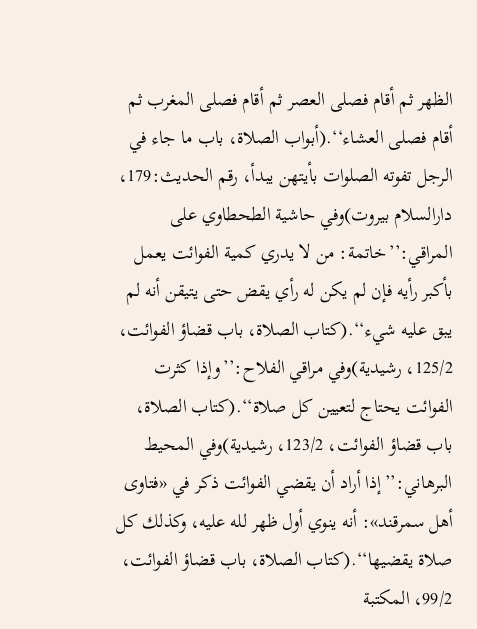الظهر ثم أقام فصلى العصر ثم أقام فصلى المغرب ثم أقام فصلى العشاء‘‘.(أبواب الصلاة، باب ما جاء في الرجل تفوته الصلوات بأيتهن يبدأ، رقم الحديث:179، دارالسلام بيروت)وفي حاشية الطحطاوي على المراقي:’’خاتمة: من لا يدري كمية الفوائت يعمل بأكبر رأيه فإن لم يكن له رأي يقض حتى يتيقن أنه لم يبق عليه شيء‘‘.(كتاب الصلاة، باب قضاؤ الفوائت، 125/2، رشيدية)وفي مراقي الفلاح:’’وإذا كثرت الفوائت يحتاج لتعيين كل صلاة‘‘.(كتاب الصلاة، باب قضاؤ الفوائت، 123/2، رشيدية)وفي المحيط البرهاني:’’إذا أراد أن يقضي الفوائت ذكر في «فتاوى أهل سمرقند»: أنه ينوي أول ظهر لله عليه، وكذلك كل صلاة يقضيها‘‘.(كتاب الصلاة، باب قضاؤ الفوائت، 99/2، المكتبة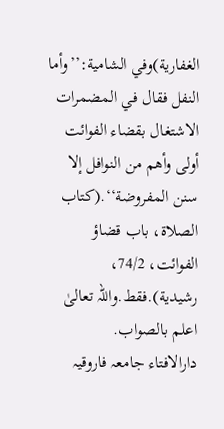الغفارية)وفي الشامية:’’وأما النفل فقال في المضمرات الاشتغال بقضاء الفوائت أولى وأهم من النوافل إلا سنن المفروضة‘‘.(كتاب الصلاة، باب قضاؤ الفوائت، 74/2، رشيدية).فقط.واللہ تعالیٰ اعلم بالصواب.
دارالافتاء جامعہ فاروقیہ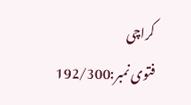کراچی
فتوی نمبر:192/300